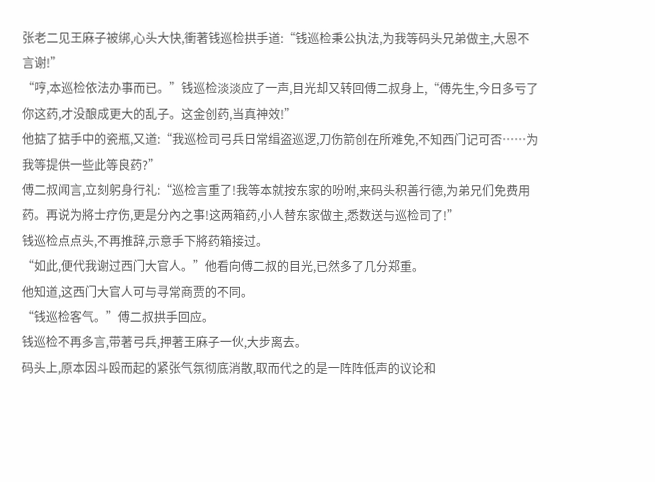张老二见王麻子被绑,心头大快,衝著钱巡检拱手道:“钱巡检秉公执法,为我等码头兄弟做主,大恩不言谢!”
“哼,本巡检依法办事而已。”钱巡检淡淡应了一声,目光却又转回傅二叔身上,“傅先生,今日多亏了你这药,才没酿成更大的乱子。这金创药,当真神效!”
他掂了掂手中的瓷瓶,又道:“我巡检司弓兵日常缉盗巡逻,刀伤箭创在所难免,不知西门记可否……为我等提供一些此等良药?”
傅二叔闻言,立刻躬身行礼:“巡检言重了!我等本就按东家的吩咐,来码头积善行德,为弟兄们免费用药。再说为將士疗伤,更是分內之事!这两箱药,小人替东家做主,悉数送与巡检司了!”
钱巡检点点头,不再推辞,示意手下將药箱接过。
“如此,便代我谢过西门大官人。”他看向傅二叔的目光,已然多了几分郑重。
他知道,这西门大官人可与寻常商贾的不同。
“钱巡检客气。”傅二叔拱手回应。
钱巡检不再多言,带著弓兵,押著王麻子一伙,大步离去。
码头上,原本因斗殴而起的紧张气氛彻底消散,取而代之的是一阵阵低声的议论和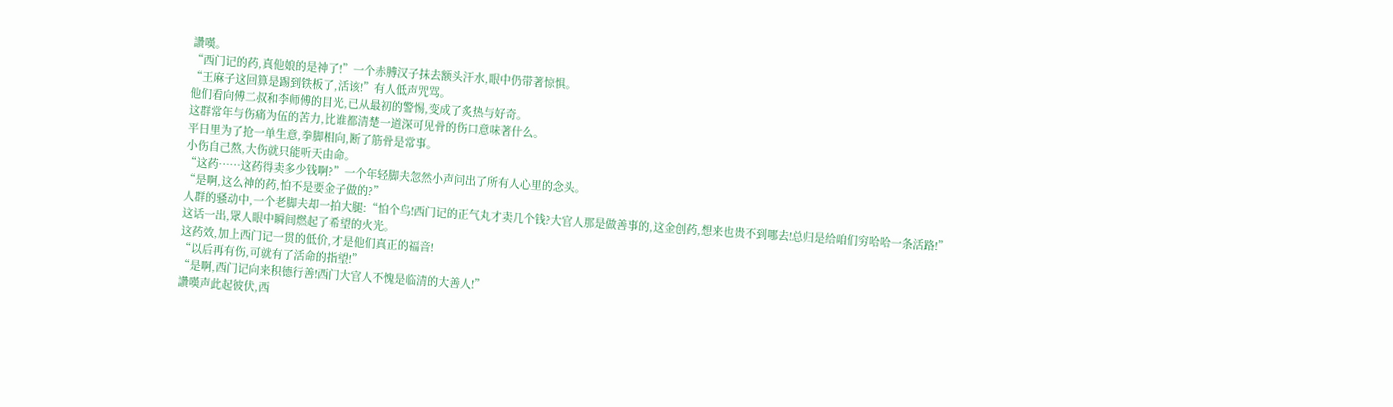讚嘆。
“西门记的药,真他娘的是神了!”一个赤膊汉子抹去额头汗水,眼中仍带著惊惧。
“王麻子这回算是踢到铁板了,活该!”有人低声咒骂。
他们看向傅二叔和李师傅的目光,已从最初的警惕,变成了炙热与好奇。
这群常年与伤痛为伍的苦力,比谁都清楚一道深可见骨的伤口意味著什么。
平日里为了抢一单生意,拳脚相向,断了筋骨是常事。
小伤自己熬,大伤就只能听天由命。
“这药……这药得卖多少钱啊?”一个年轻脚夫忽然小声问出了所有人心里的念头。
“是啊,这么神的药,怕不是要金子做的?”
人群的骚动中,一个老脚夫却一拍大腿:“怕个鸟!西门记的正气丸才卖几个钱?大官人那是做善事的,这金创药,想来也贵不到哪去!总归是给咱们穷哈哈一条活路!”
这话一出,眾人眼中瞬间燃起了希望的火光。
这药效,加上西门记一贯的低价,才是他们真正的福音!
“以后再有伤,可就有了活命的指望!”
“是啊,西门记向来积德行善!西门大官人不愧是临清的大善人!”
讚嘆声此起彼伏,西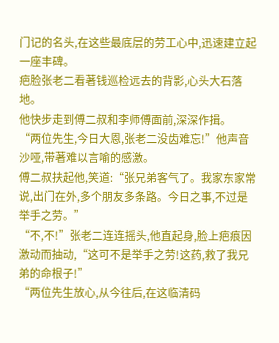门记的名头,在这些最底层的劳工心中,迅速建立起一座丰碑。
疤脸张老二看著钱巡检远去的背影,心头大石落地。
他快步走到傅二叔和李师傅面前,深深作揖。
“两位先生,今日大恩,张老二没齿难忘!”他声音沙哑,带著难以言喻的感激。
傅二叔扶起他,笑道:“张兄弟客气了。我家东家常说,出门在外,多个朋友多条路。今日之事,不过是举手之劳。”
“不,不!”张老二连连摇头,他直起身,脸上疤痕因激动而抽动,“这可不是举手之劳!这药,救了我兄弟的命根子!”
“两位先生放心,从今往后,在这临清码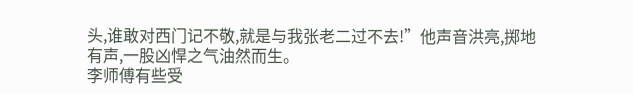头,谁敢对西门记不敬,就是与我张老二过不去!”他声音洪亮,掷地有声,一股凶悍之气油然而生。
李师傅有些受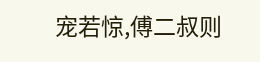宠若惊,傅二叔则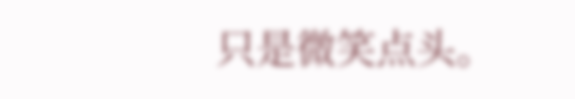只是微笑点头。